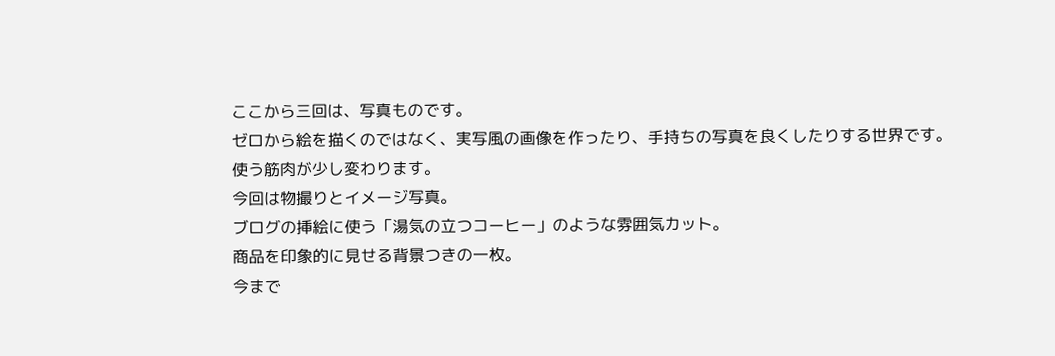ここから三回は、写真ものです。
ゼロから絵を描くのではなく、実写風の画像を作ったり、手持ちの写真を良くしたりする世界です。
使う筋肉が少し変わります。
今回は物撮りとイメージ写真。
ブログの挿絵に使う「湯気の立つコーヒー」のような雰囲気カット。
商品を印象的に見せる背景つきの一枚。
今まで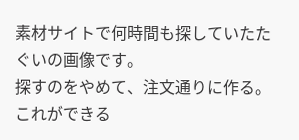素材サイトで何時間も探していたたぐいの画像です。
探すのをやめて、注文通りに作る。
これができる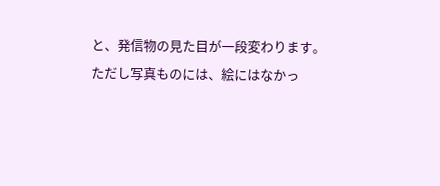と、発信物の見た目が一段変わります。
ただし写真ものには、絵にはなかっ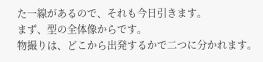た一線があるので、それも今日引きます。
まず、型の全体像からです。
物撮りは、どこから出発するかで二つに分かれます。